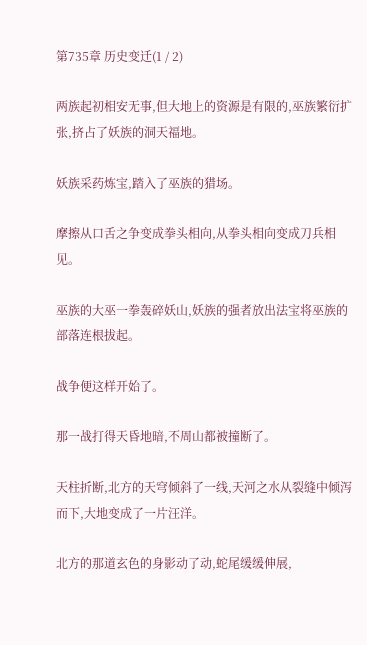第735章 历史变迁(1 / 2)

两族起初相安无事,但大地上的资源是有限的,巫族繁衍扩张,挤占了妖族的洞天福地。

妖族采药炼宝,踏入了巫族的猎场。

摩擦从口舌之争变成拳头相向,从拳头相向变成刀兵相见。

巫族的大巫一拳轰碎妖山,妖族的强者放出法宝将巫族的部落连根拔起。

战争便这样开始了。

那一战打得天昏地暗,不周山都被撞断了。

天柱折断,北方的天穹倾斜了一线,天河之水从裂缝中倾泻而下,大地变成了一片汪洋。

北方的那道玄色的身影动了动,蛇尾缓缓伸展,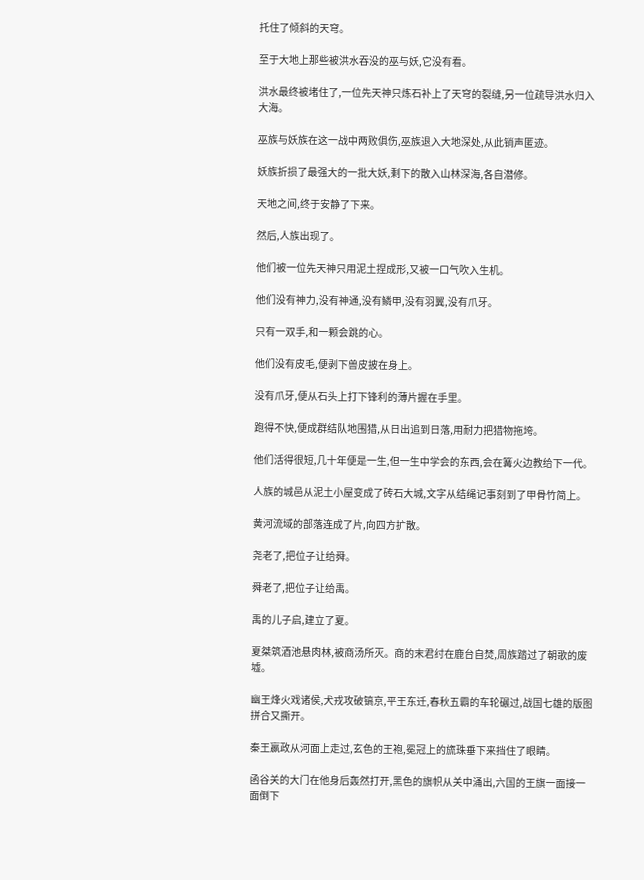托住了倾斜的天穹。

至于大地上那些被洪水吞没的巫与妖,它没有看。

洪水最终被堵住了,一位先天神只炼石补上了天穹的裂缝,另一位疏导洪水归入大海。

巫族与妖族在这一战中两败俱伤,巫族退入大地深处,从此销声匿迹。

妖族折损了最强大的一批大妖,剩下的散入山林深海,各自潜修。

天地之间,终于安静了下来。

然后,人族出现了。

他们被一位先天神只用泥土捏成形,又被一口气吹入生机。

他们没有神力,没有神通,没有鳞甲,没有羽翼,没有爪牙。

只有一双手,和一颗会跳的心。

他们没有皮毛,便剥下兽皮披在身上。

没有爪牙,便从石头上打下锋利的薄片握在手里。

跑得不快,便成群结队地围猎,从日出追到日落,用耐力把猎物拖垮。

他们活得很短,几十年便是一生,但一生中学会的东西,会在篝火边教给下一代。

人族的城邑从泥土小屋变成了砖石大城,文字从结绳记事刻到了甲骨竹简上。

黄河流域的部落连成了片,向四方扩散。

尧老了,把位子让给舜。

舜老了,把位子让给禹。

禹的儿子启,建立了夏。

夏桀筑酒池悬肉林,被商汤所灭。商的末君纣在鹿台自焚,周族踏过了朝歌的废墟。

幽王烽火戏诸侯,犬戎攻破镐京,平王东迁,春秋五霸的车轮碾过,战国七雄的版图拼合又撕开。

秦王嬴政从河面上走过,玄色的王袍,冕冠上的旒珠垂下来挡住了眼睛。

函谷关的大门在他身后轰然打开,黑色的旗帜从关中涌出,六国的王旗一面接一面倒下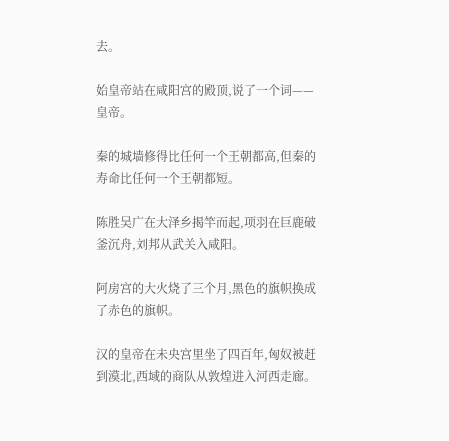去。

始皇帝站在咸阳宫的殿顶,说了一个词——皇帝。

秦的城墙修得比任何一个王朝都高,但秦的寿命比任何一个王朝都短。

陈胜吴广在大泽乡揭竿而起,项羽在巨鹿破釜沉舟,刘邦从武关入咸阳。

阿房宫的大火烧了三个月,黑色的旗帜换成了赤色的旗帜。

汉的皇帝在未央宫里坐了四百年,匈奴被赶到漠北,西域的商队从敦煌进入河西走廊。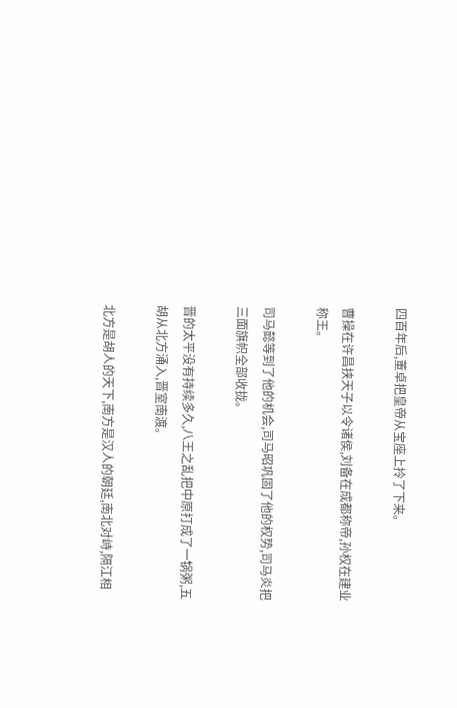四百年后,董卓把皇帝从宝座上拎了下来。

曹操在许昌挟天子以令诸侯,刘备在成都称帝,孙权在建业称王。

司马懿等到了他的机会,司马昭巩固了他的权势,司马炎把三面旗帜全部收拢。

晋的太平没有持续多久,八王之乱把中原打成了一锅粥,五胡从北方涌入,晋室南渡。

北方是胡人的天下,南方是汉人的朝廷,南北对峙,隔江相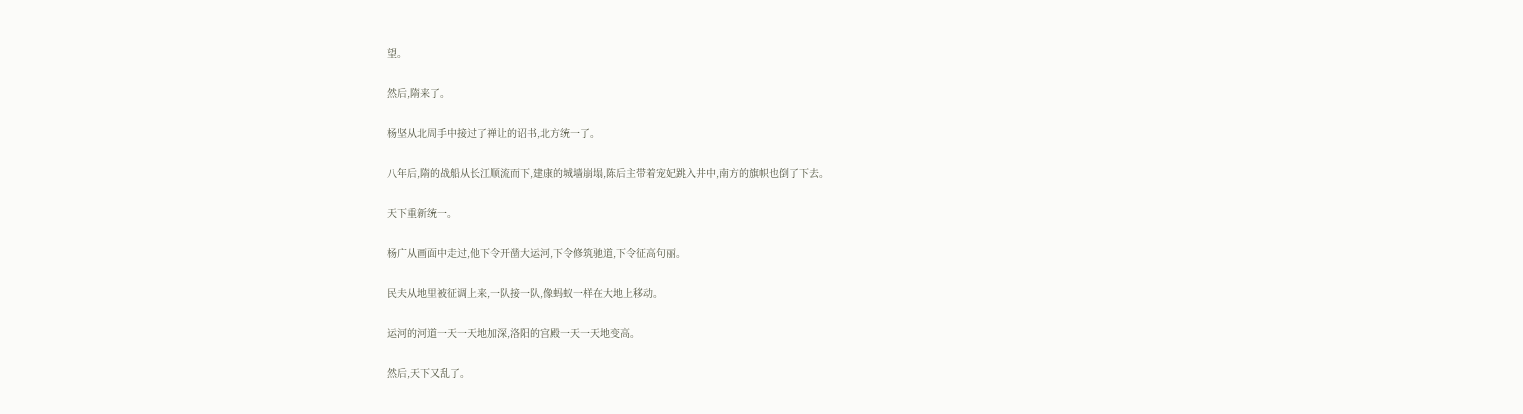望。

然后,隋来了。

杨坚从北周手中接过了禅让的诏书,北方统一了。

八年后,隋的战船从长江顺流而下,建康的城墙崩塌,陈后主带着宠妃跳入井中,南方的旗帜也倒了下去。

天下重新统一。

杨广从画面中走过,他下令开凿大运河,下令修筑驰道,下令征高句丽。

民夫从地里被征调上来,一队接一队,像蚂蚁一样在大地上移动。

运河的河道一天一天地加深,洛阳的宫殿一天一天地变高。

然后,天下又乱了。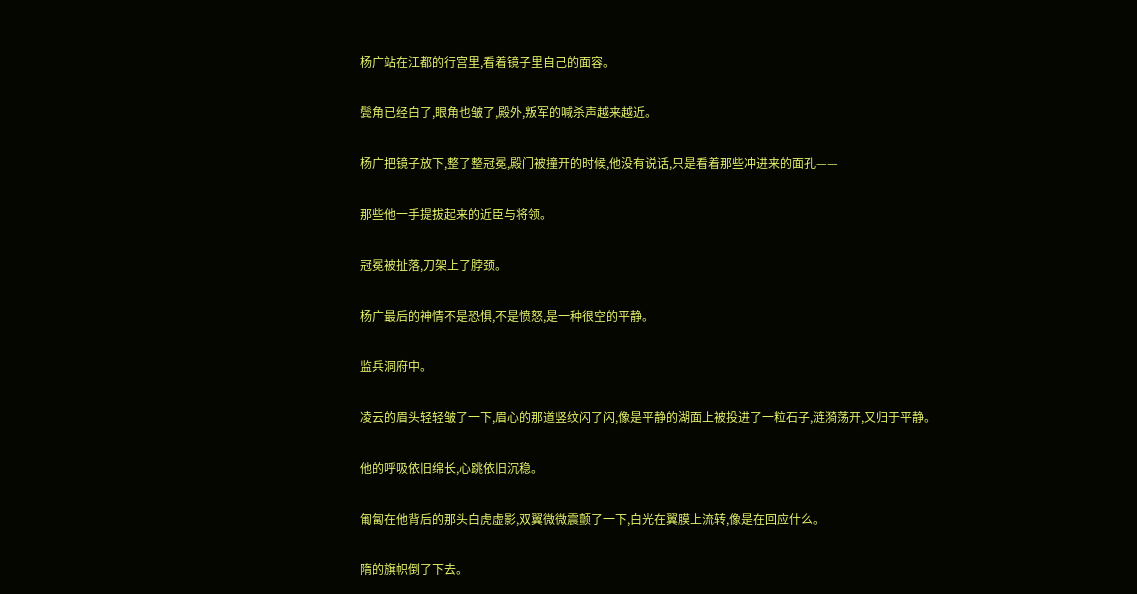杨广站在江都的行宫里,看着镜子里自己的面容。

鬓角已经白了,眼角也皱了,殿外,叛军的喊杀声越来越近。

杨广把镜子放下,整了整冠冕,殿门被撞开的时候,他没有说话,只是看着那些冲进来的面孔——

那些他一手提拔起来的近臣与将领。

冠冕被扯落,刀架上了脖颈。

杨广最后的神情不是恐惧,不是愤怒,是一种很空的平静。

监兵洞府中。

凌云的眉头轻轻皱了一下,眉心的那道竖纹闪了闪,像是平静的湖面上被投进了一粒石子,涟漪荡开,又归于平静。

他的呼吸依旧绵长,心跳依旧沉稳。

匍匐在他背后的那头白虎虚影,双翼微微震颤了一下,白光在翼膜上流转,像是在回应什么。

隋的旗帜倒了下去。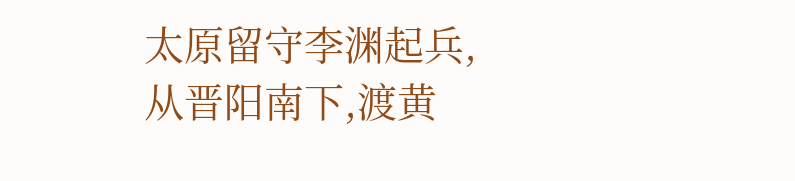太原留守李渊起兵,从晋阳南下,渡黄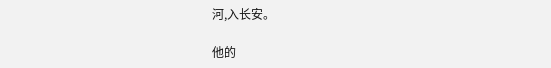河,入长安。

他的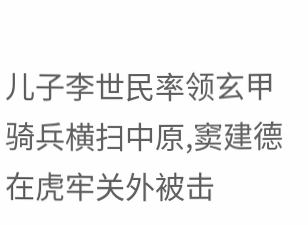儿子李世民率领玄甲骑兵横扫中原,窦建德在虎牢关外被击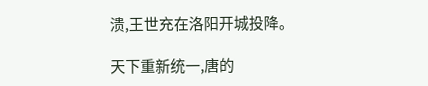溃,王世充在洛阳开城投降。

天下重新统一,唐的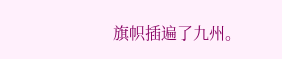旗帜插遍了九州。